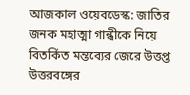আজকাল ওয়েবডেস্ক: জাতির জনক মহাত্মা গান্ধীকে নিয়ে বিতর্কিত মন্তব্যের জেরে উত্তপ্ত উত্তরবঙ্গের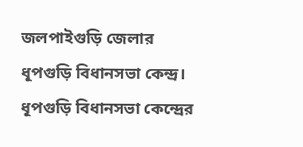জলপাইগুড়ি জেলার ধূপগুড়ি বিধানসভা কেন্দ্র। ধূপগুড়ি বিধানসভা কেন্দ্রের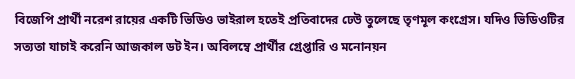বিজেপি প্রার্থী নরেশ রায়ের একটি ভিডিও ভাইরাল হতেই প্রতিবাদের ঢেউ তুলেছে তৃণমূল কংগ্রেস। যদিও ভিডিওটির সত্যতা যাচাই করেনি আজকাল ডট ইন। অবিলম্বে প্রার্থীর গ্রেপ্তারি ও মনোনয়ন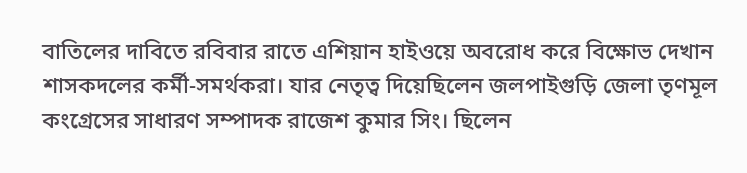বাতিলের দাবিতে রবিবার রাতে এশিয়ান হাইওয়ে অবরোধ করে বিক্ষোভ দেখান শাসকদলের কর্মী-সমর্থকরা। যার নেতৃত্ব দিয়েছিলেন জলপাইগুড়ি জেলা তৃণমূল কংগ্রেসের সাধারণ সম্পাদক রাজেশ কুমার সিং। ছিলেন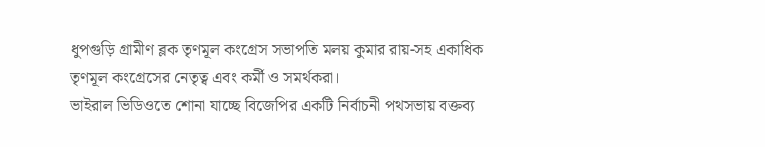ধুপগুড়ি গ্রামীণ ব্লক তৃণমূল কংগ্রেস সভাপতি মলয় কুমার রায়-সহ একাধিক তৃণমূল কংগ্রেসের নেতৃত্ব এবং কর্মী ও সমর্থকরা।
ভাইরাল ভিডিওতে শোনা যাচ্ছে বিজেপির একটি নির্বাচনী পথসভায় বক্তব্য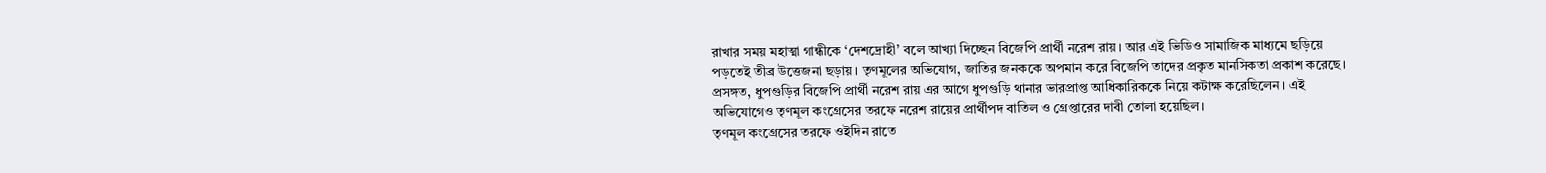রাখার সময় মহাত্মা গান্ধীকে ‘দেশদ্রোহী’ বলে আখ্যা দিচ্ছেন বিজেপি প্রার্থী নরেশ রায়। আর এই ভিডিও সামাজিক মাধ্যমে ছড়িয়ে পড়তেই তীব্র উত্তেজনা ছড়ায়। তৃণমূলের অভিযোগ, জাতির জনককে অপমান করে বিজেপি তাদের প্রকৃত মানসিকতা প্রকাশ করেছে।
প্রসঙ্গত, ধুপগুড়ির বিজেপি প্রার্থী নরেশ রায় এর আগে ধুপগুড়ি থানার ভারপ্রাপ্ত আধিকারিককে নিয়ে কটাক্ষ করেছিলেন। এই অভিযোগেও তৃণমূল কংগ্রেসের তরফে নরেশ রায়ের প্রার্থীপদ বাতিল ও গ্রেপ্তারের দাবী তোলা হয়েছিল।
তৃণমূল কংগ্রেসের তরফে ওইদিন রাতে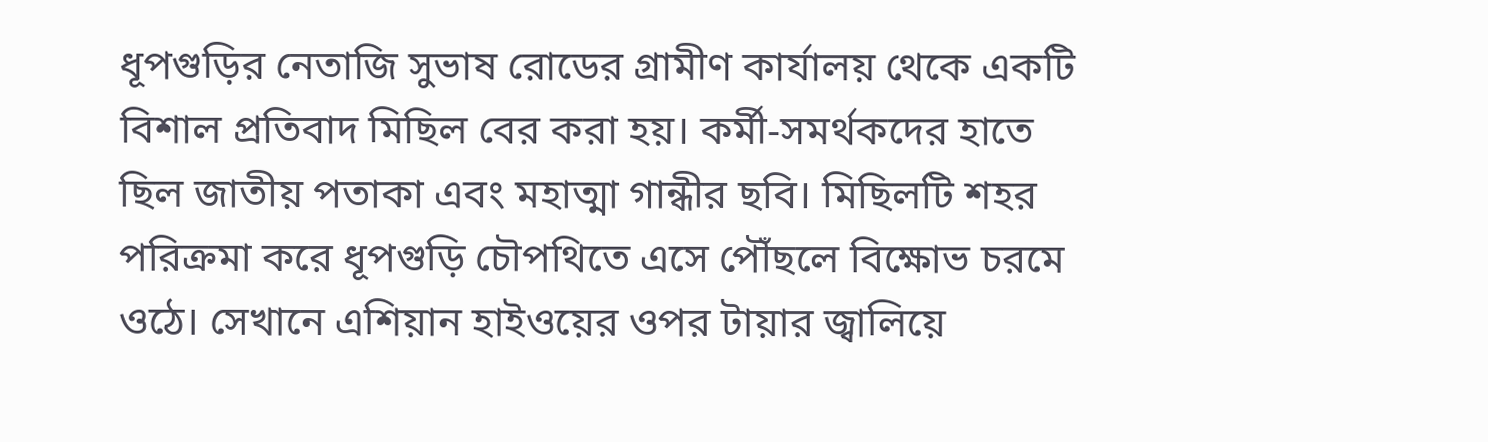ধূপগুড়ির নেতাজি সুভাষ রোডের গ্রামীণ কার্যালয় থেকে একটি বিশাল প্রতিবাদ মিছিল বের করা হয়। কর্মী-সমর্থকদের হাতে ছিল জাতীয় পতাকা এবং মহাত্মা গান্ধীর ছবি। মিছিলটি শহর পরিক্রমা করে ধূপগুড়ি চৌপথিতে এসে পৌঁছলে বিক্ষোভ চরমে ওঠে। সেখানে এশিয়ান হাইওয়ের ওপর টায়ার জ্বালিয়ে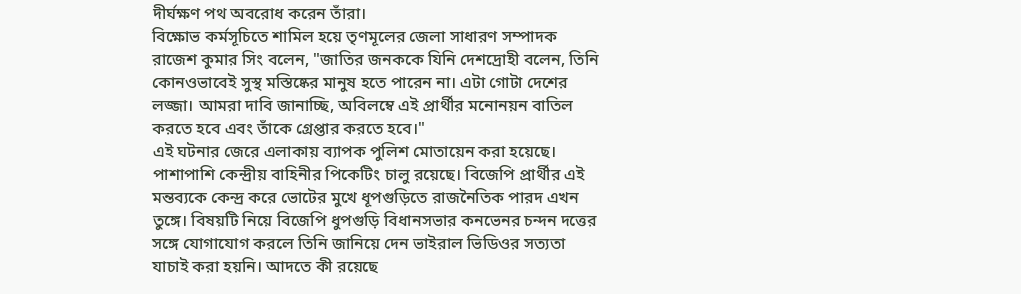দীর্ঘক্ষণ পথ অবরোধ করেন তাঁরা।
বিক্ষোভ কর্মসূচিতে শামিল হয়ে তৃণমূলের জেলা সাধারণ সম্পাদক রাজেশ কুমার সিং বলেন, "জাতির জনককে যিনি দেশদ্রোহী বলেন, তিনি কোনওভাবেই সুস্থ মস্তিষ্কের মানুষ হতে পারেন না। এটা গোটা দেশের লজ্জা। আমরা দাবি জানাচ্ছি, অবিলম্বে এই প্রার্থীর মনোনয়ন বাতিল করতে হবে এবং তাঁকে গ্রেপ্তার করতে হবে।"
এই ঘটনার জেরে এলাকায় ব্যাপক পুলিশ মোতায়েন করা হয়েছে। পাশাপাশি কেন্দ্রীয় বাহিনীর পিকেটিং চালু রয়েছে। বিজেপি প্রার্থীর এই মন্তব্যকে কেন্দ্র করে ভোটের মুখে ধূপগুড়িতে রাজনৈতিক পারদ এখন তুঙ্গে। বিষয়টি নিয়ে বিজেপি ধুপগুড়ি বিধানসভার কনভেনর চন্দন দত্তের সঙ্গে যোগাযোগ করলে তিনি জানিয়ে দেন ভাইরাল ভিডিওর সত্যতা যাচাই করা হয়নি। আদতে কী রয়েছে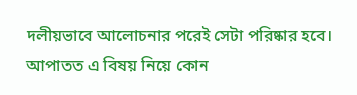দলীয়ভাবে আলোচনার পরেই সেটা পরিষ্কার হবে। আপাতত এ বিষয় নিয়ে কোন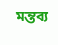মন্তব্য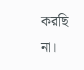করছি না।